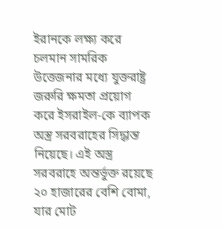ইরানকে লক্ষ্য করে চলমান সামরিক উত্তেজনার মধ্যে যুক্তরাষ্ট্র জরুরি ক্ষমতা প্রয়োগ করে ইসরাইল-কে ব্যাপক অস্ত্র সরবরাহের সিদ্ধান্ত নিয়েছে। এই অস্ত্র সরবরাহে অন্তর্ভুক্ত রয়েছে ২০ হাজারের বেশি বোমা, যার মোট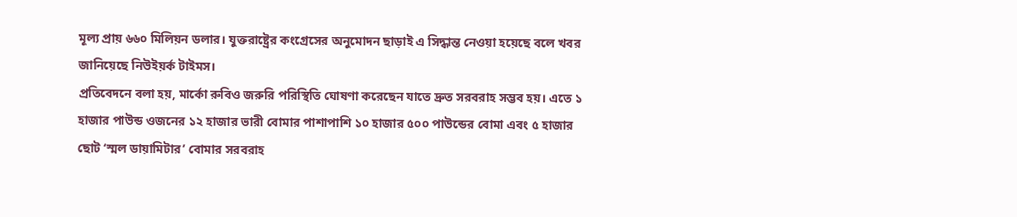মূল্য প্রায় ৬৬০ মিলিয়ন ডলার। যুক্তরাষ্ট্রের কংগ্রেসের অনুমোদন ছাড়াই এ সিদ্ধান্ত নেওয়া হয়েছে বলে খবর জানিয়েছে নিউইয়র্ক টাইমস।
প্রতিবেদনে বলা হয়, মার্কো রুবিও জরুরি পরিস্থিতি ঘোষণা করেছেন যাতে দ্রুত সরবরাহ সম্ভব হয়। এতে ১ হাজার পাউন্ড ওজনের ১২ হাজার ভারী বোমার পাশাপাশি ১০ হাজার ৫০০ পাউন্ডের বোমা এবং ৫ হাজার ছোট ‘স্মল ডায়ামিটার’ বোমার সরবরাহ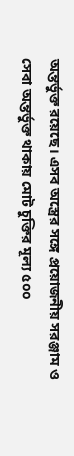অন্তর্ভুক্ত রয়েছে। এসব অস্ত্রের সঙ্গে প্রয়োজনীয় সরঞ্জাম ও সেবা অন্তর্ভুক্ত থাকায় মোট চুক্তির মূল্য ৫০০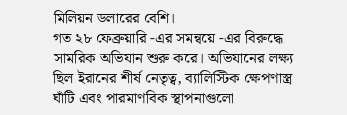মিলিয়ন ডলারের বেশি।
গত ২৮ ফেব্রুয়ারি -এর সমন্বয়ে -এর বিরুদ্ধে সামরিক অভিযান শুরু করে। অভিযানের লক্ষ্য ছিল ইরানের শীর্ষ নেতৃত্ব, ব্যালিস্টিক ক্ষেপণাস্ত্র ঘাঁটি এবং পারমাণবিক স্থাপনাগুলো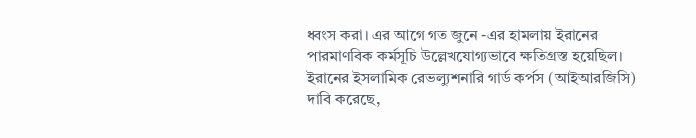ধ্বংস করা। এর আগে গত জুনে -এর হামলায় ইরানের পারমাণবিক কর্মসূচি উল্লেখযোগ্যভাবে ক্ষতিগ্রস্ত হয়েছিল।
ইরানের ইসলামিক রেভল্যুশনারি গার্ড কর্পস (আইআরজিসি) দাবি করেছে,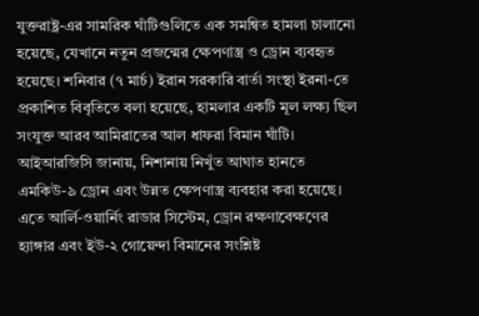যুক্তরাষ্ট্র-এর সামরিক ঘাঁটিগুলিতে এক সমন্বিত হামলা চালানো হয়েছে, যেখানে নতুন প্রজন্মের ক্ষেপণাস্ত্র ও ড্রোন ব্যবহৃত হয়েছে। শনিবার (৭ মার্চ) ইরান সরকারি বার্তা সংস্থা ইরনা-তে প্রকাশিত বিবৃতিতে বলা হয়েছে, হামলার একটি মূল লক্ষ্য ছিল সংযুক্ত আরব আমিরাতের আল ধাফরা বিমান ঘাঁটি। আইআরজিসি জানায়, নিশানায় নিখুঁত আঘাত হানতে এমকিউ-৯ ড্রোন এবং উন্নত ক্ষেপণাস্ত্র ব্যবহার করা হয়েছে। এতে আর্লি-ওয়ার্নিং রাডার সিস্টেম, ড্রোন রক্ষণাবেক্ষণের হ্যাঙ্গার এবং ইউ-২ গোয়েন্দা বিমানের সংশ্লিষ্ট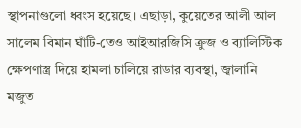স্থাপনাগুলো ধ্বংস হয়েছে। এছাড়া, কুয়েতের আলী আল সালেম বিমান ঘাঁটি-তেও আইআরজিসি ক্রুজ ও ব্যালিস্টিক ক্ষেপণাস্ত্র দিয়ে হামলা চালিয়ে রাডার ব্যবস্থা, জ্বালানি মজুত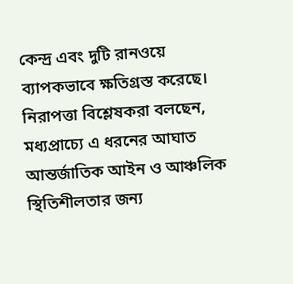কেন্দ্র এবং দুটি রানওয়ে ব্যাপকভাবে ক্ষতিগ্রস্ত করেছে। নিরাপত্তা বিশ্লেষকরা বলছেন, মধ্যপ্রাচ্যে এ ধরনের আঘাত আন্তর্জাতিক আইন ও আঞ্চলিক স্থিতিশীলতার জন্য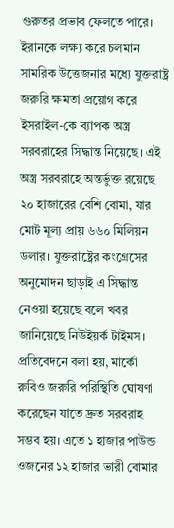গুরুতর প্রভাব ফেলতে পারে।
ইরানকে লক্ষ্য করে চলমান সামরিক উত্তেজনার মধ্যে যুক্তরাষ্ট্র জরুরি ক্ষমতা প্রয়োগ করে ইসরাইল-কে ব্যাপক অস্ত্র সরবরাহের সিদ্ধান্ত নিয়েছে। এই অস্ত্র সরবরাহে অন্তর্ভুক্ত রয়েছে ২০ হাজারের বেশি বোমা, যার মোট মূল্য প্রায় ৬৬০ মিলিয়ন ডলার। যুক্তরাষ্ট্রের কংগ্রেসের অনুমোদন ছাড়াই এ সিদ্ধান্ত নেওয়া হয়েছে বলে খবর জানিয়েছে নিউইয়র্ক টাইমস। প্রতিবেদনে বলা হয়, মার্কো রুবিও জরুরি পরিস্থিতি ঘোষণা করেছেন যাতে দ্রুত সরবরাহ সম্ভব হয়। এতে ১ হাজার পাউন্ড ওজনের ১২ হাজার ভারী বোমার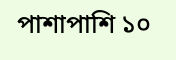পাশাপাশি ১০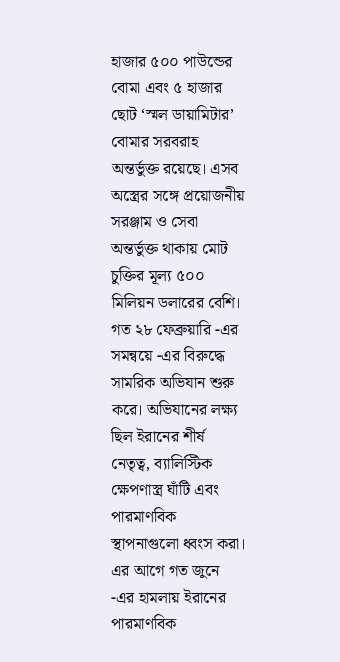হাজার ৫০০ পাউন্ডের বোমা এবং ৫ হাজার ছোট ‘স্মল ডায়ামিটার’ বোমার সরবরাহ অন্তর্ভুক্ত রয়েছে। এসব অস্ত্রের সঙ্গে প্রয়োজনীয় সরঞ্জাম ও সেবা অন্তর্ভুক্ত থাকায় মোট চুক্তির মূল্য ৫০০ মিলিয়ন ডলারের বেশি। গত ২৮ ফেব্রুয়ারি -এর সমন্বয়ে -এর বিরুদ্ধে সামরিক অভিযান শুরু করে। অভিযানের লক্ষ্য ছিল ইরানের শীর্ষ নেতৃত্ব, ব্যালিস্টিক ক্ষেপণাস্ত্র ঘাঁটি এবং পারমাণবিক স্থাপনাগুলো ধ্বংস করা। এর আগে গত জুনে -এর হামলায় ইরানের পারমাণবিক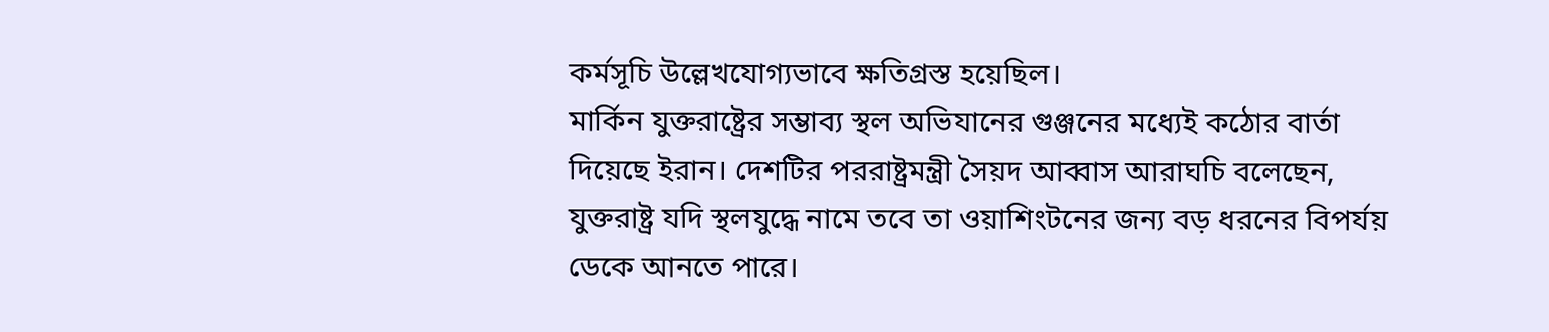কর্মসূচি উল্লেখযোগ্যভাবে ক্ষতিগ্রস্ত হয়েছিল।
মার্কিন যুক্তরাষ্ট্রের সম্ভাব্য স্থল অভিযানের গুঞ্জনের মধ্যেই কঠোর বার্তা দিয়েছে ইরান। দেশটির পররাষ্ট্রমন্ত্রী সৈয়দ আব্বাস আরাঘচি বলেছেন, যুক্তরাষ্ট্র যদি স্থলযুদ্ধে নামে তবে তা ওয়াশিংটনের জন্য বড় ধরনের বিপর্যয় ডেকে আনতে পারে।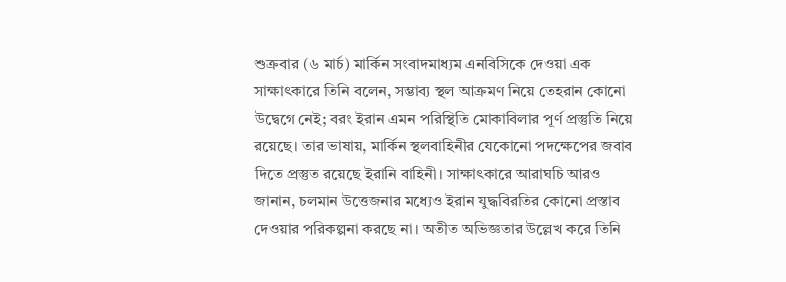শুক্রবার (৬ মার্চ) মার্কিন সংবাদমাধ্যম এনবিসিকে দেওয়া এক সাক্ষাৎকারে তিনি বলেন, সম্ভাব্য স্থল আক্রমণ নিয়ে তেহরান কোনো উদ্বেগে নেই; বরং ইরান এমন পরিস্থিতি মোকাবিলার পূর্ণ প্রস্তুতি নিয়ে রয়েছে। তার ভাষায়, মার্কিন স্থলবাহিনীর যেকোনো পদক্ষেপের জবাব দিতে প্রস্তুত রয়েছে ইরানি বাহিনী। সাক্ষাৎকারে আরাঘচি আরও জানান, চলমান উত্তেজনার মধ্যেও ইরান যুদ্ধবিরতির কোনো প্রস্তাব দেওয়ার পরিকল্পনা করছে না। অতীত অভিজ্ঞতার উল্লেখ করে তিনি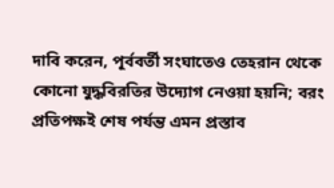দাবি করেন, পূর্ববর্তী সংঘাতেও তেহরান থেকে কোনো যুদ্ধবিরতির উদ্যোগ নেওয়া হয়নি; বরং প্রতিপক্ষই শেষ পর্যন্ত এমন প্রস্তাব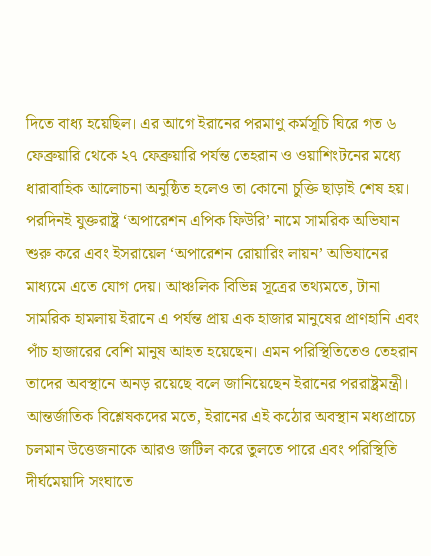দিতে বাধ্য হয়েছিল। এর আগে ইরানের পরমাণু কর্মসূচি ঘিরে গত ৬ ফেব্রুয়ারি থেকে ২৭ ফেব্রুয়ারি পর্যন্ত তেহরান ও ওয়াশিংটনের মধ্যে ধারাবাহিক আলোচনা অনুষ্ঠিত হলেও তা কোনো চুক্তি ছাড়াই শেষ হয়। পরদিনই যুক্তরাষ্ট্র ‘অপারেশন এপিক ফিউরি’ নামে সামরিক অভিযান শুরু করে এবং ইসরায়েল ‘অপারেশন রোয়ারিং লায়ন’ অভিযানের মাধ্যমে এতে যোগ দেয়। আঞ্চলিক বিভিন্ন সূত্রের তথ্যমতে, টানা সামরিক হামলায় ইরানে এ পর্যন্ত প্রায় এক হাজার মানুষের প্রাণহানি এবং পাঁচ হাজারের বেশি মানুষ আহত হয়েছেন। এমন পরিস্থিতিতেও তেহরান তাদের অবস্থানে অনড় রয়েছে বলে জানিয়েছেন ইরানের পররাষ্ট্রমন্ত্রী। আন্তর্জাতিক বিশ্লেষকদের মতে, ইরানের এই কঠোর অবস্থান মধ্যপ্রাচ্যে চলমান উত্তেজনাকে আরও জটিল করে তুলতে পারে এবং পরিস্থিতি দীর্ঘমেয়াদি সংঘাতে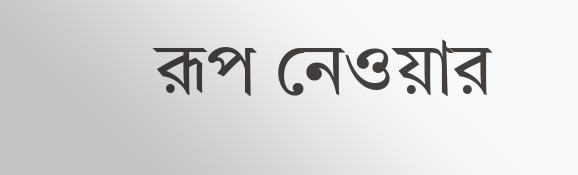রূপ নেওয়ার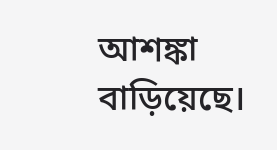আশঙ্কা বাড়িয়েছে।